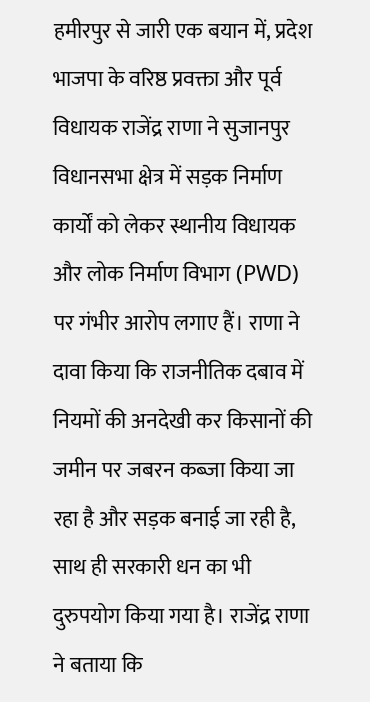हमीरपुर से जारी एक बयान में, प्रदेश भाजपा के वरिष्ठ प्रवक्ता और पूर्व विधायक राजेंद्र राणा ने सुजानपुर विधानसभा क्षेत्र में सड़क निर्माण कार्यों को लेकर स्थानीय विधायक और लोक निर्माण विभाग (PWD) पर गंभीर आरोप लगाए हैं। राणा ने दावा किया कि राजनीतिक दबाव में नियमों की अनदेखी कर किसानों की जमीन पर जबरन कब्जा किया जा रहा है और सड़क बनाई जा रही है, साथ ही सरकारी धन का भी दुरुपयोग किया गया है। राजेंद्र राणा ने बताया कि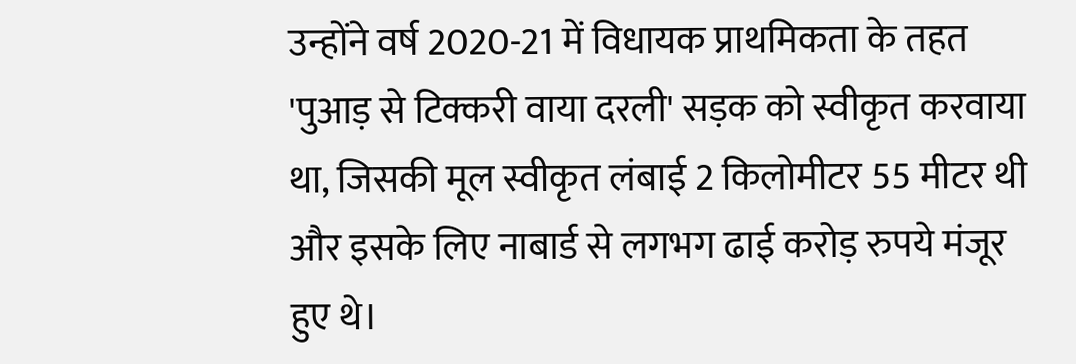उन्होंने वर्ष 2020-21 में विधायक प्राथमिकता के तहत 'पुआड़ से टिक्करी वाया दरली' सड़क को स्वीकृत करवाया था, जिसकी मूल स्वीकृत लंबाई 2 किलोमीटर 55 मीटर थी और इसके लिए नाबार्ड से लगभग ढाई करोड़ रुपये मंजूर हुए थे।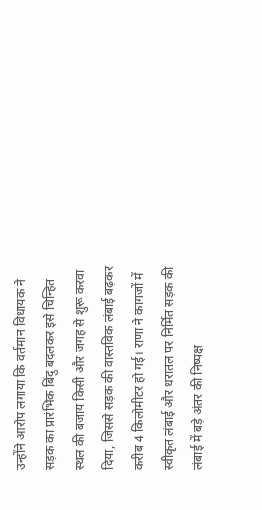उन्होंने आरोप लगाया कि वर्तमान विधायक ने सड़क का प्रारंभिक बिंदु बदलकर इसे चिन्हित स्थल की बजाय किसी और जगह से शुरू करवा दिया, जिससे सड़क की वास्तविक लंबाई बढ़कर करीब 4 किलोमीटर हो गई। राणा ने कागजों में स्वीकृत लंबाई और धरातल पर निर्मित सड़क की लंबाई में बड़े अंतर की निष्पक्ष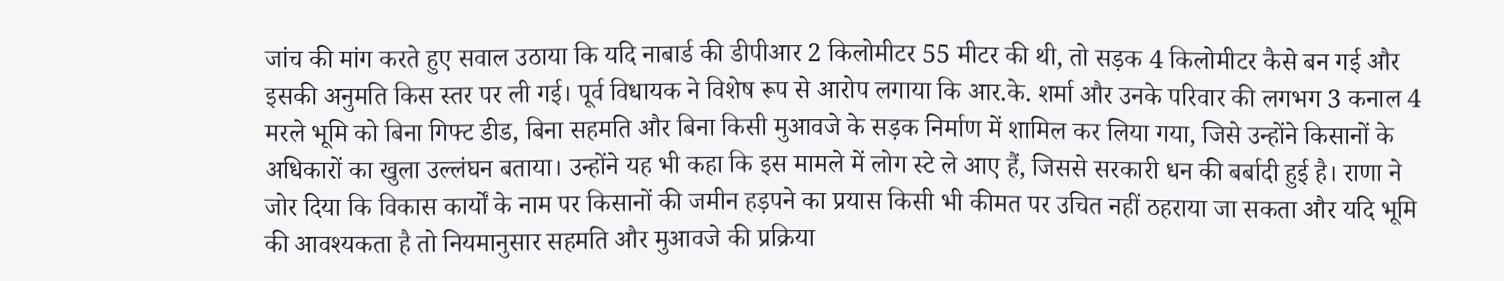जांच की मांग करते हुए सवाल उठाया कि यदि नाबार्ड की डीपीआर 2 किलोमीटर 55 मीटर की थी, तो सड़क 4 किलोमीटर कैसे बन गई और इसकी अनुमति किस स्तर पर ली गई। पूर्व विधायक ने विशेष रूप से आरोप लगाया कि आर.के. शर्मा और उनके परिवार की लगभग 3 कनाल 4 मरले भूमि को बिना गिफ्ट डीड, बिना सहमति और बिना किसी मुआवजे के सड़क निर्माण में शामिल कर लिया गया, जिसे उन्होंने किसानों के अधिकारों का खुला उल्लंघन बताया। उन्होंने यह भी कहा कि इस मामले में लोग स्टे ले आए हैं, जिससे सरकारी धन की बर्बादी हुई है। राणा ने जोर दिया कि विकास कार्यों के नाम पर किसानों की जमीन हड़पने का प्रयास किसी भी कीमत पर उचित नहीं ठहराया जा सकता और यदि भूमि की आवश्यकता है तो नियमानुसार सहमति और मुआवजे की प्रक्रिया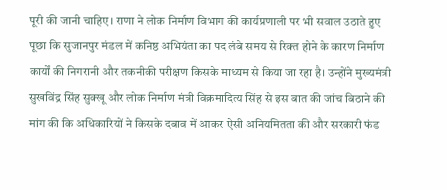पूरी की जानी चाहिए। राणा ने लोक निर्माण विभाग की कार्यप्रणाली पर भी सवाल उठाते हुए पूछा कि सुजानपुर मंडल में कनिष्ठ अभियंता का पद लंबे समय से रिक्त होने के कारण निर्माण कार्यों की निगरानी और तकनीकी परीक्षण किसके माध्यम से किया जा रहा है। उन्होंने मुख्यमंत्री सुखविंद्र सिंह सुक्खू और लोक निर्माण मंत्री विक्रमादित्य सिंह से इस बात की जांच बिठाने की मांग की कि अधिकारियों ने किसके दबाव में आकर ऐसी अनियमितता की और सरकारी फंड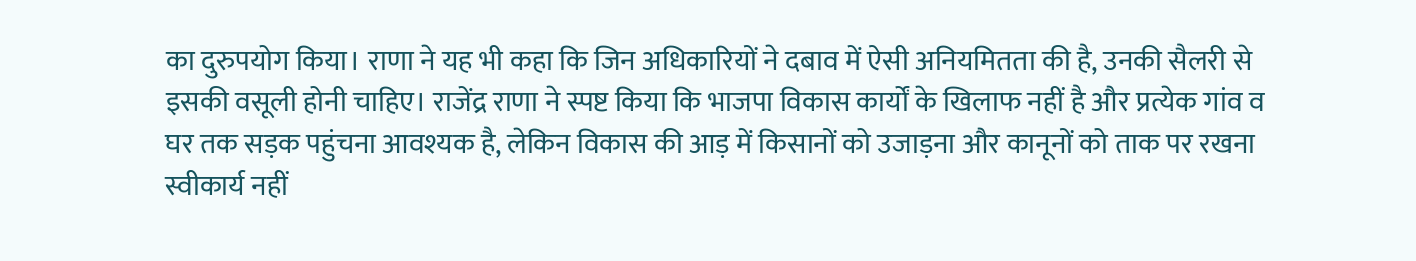का दुरुपयोग किया। राणा ने यह भी कहा कि जिन अधिकारियों ने दबाव में ऐसी अनियमितता की है, उनकी सैलरी से इसकी वसूली होनी चाहिए। राजेंद्र राणा ने स्पष्ट किया कि भाजपा विकास कार्यों के खिलाफ नहीं है और प्रत्येक गांव व घर तक सड़क पहुंचना आवश्यक है, लेकिन विकास की आड़ में किसानों को उजाड़ना और कानूनों को ताक पर रखना स्वीकार्य नहीं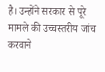है। उन्होंने सरकार से पूरे मामले की उच्चस्तरीय जांच करवाने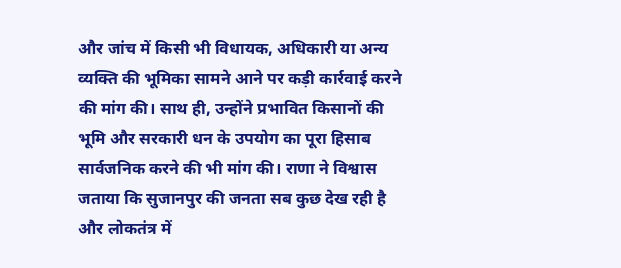और जांच में किसी भी विधायक, अधिकारी या अन्य व्यक्ति की भूमिका सामने आने पर कड़ी कार्रवाई करने की मांग की। साथ ही, उन्होंने प्रभावित किसानों की भूमि और सरकारी धन के उपयोग का पूरा हिसाब सार्वजनिक करने की भी मांग की। राणा ने विश्वास जताया कि सुजानपुर की जनता सब कुछ देख रही है और लोकतंत्र में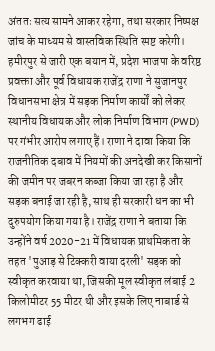अंततः सत्य सामने आकर रहेगा, तथा सरकार निष्पक्ष जांच के माध्यम से वास्तविक स्थिति स्पष्ट करेगी।
हमीरपुर से जारी एक बयान में, प्रदेश भाजपा के वरिष्ठ प्रवक्ता और पूर्व विधायक राजेंद्र राणा ने सुजानपुर विधानसभा क्षेत्र में सड़क निर्माण कार्यों को लेकर स्थानीय विधायक और लोक निर्माण विभाग (PWD) पर गंभीर आरोप लगाए हैं। राणा ने दावा किया कि राजनीतिक दबाव में नियमों की अनदेखी कर किसानों की जमीन पर जबरन कब्जा किया जा रहा है और सड़क बनाई जा रही है, साथ ही सरकारी धन का भी दुरुपयोग किया गया है। राजेंद्र राणा ने बताया कि उन्होंने वर्ष 2020-21 में विधायक प्राथमिकता के तहत 'पुआड़ से टिक्करी वाया दरली' सड़क को स्वीकृत करवाया था, जिसकी मूल स्वीकृत लंबाई 2 किलोमीटर 55 मीटर थी और इसके लिए नाबार्ड से लगभग ढाई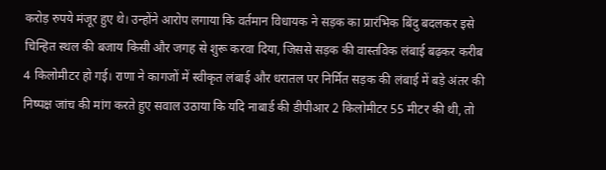करोड़ रुपये मंजूर हुए थे। उन्होंने आरोप लगाया कि वर्तमान विधायक ने सड़क का प्रारंभिक बिंदु बदलकर इसे चिन्हित स्थल की बजाय किसी और जगह से शुरू करवा दिया, जिससे सड़क की वास्तविक लंबाई बढ़कर करीब 4 किलोमीटर हो गई। राणा ने कागजों में स्वीकृत लंबाई और धरातल पर निर्मित सड़क की लंबाई में बड़े अंतर की निष्पक्ष जांच की मांग करते हुए सवाल उठाया कि यदि नाबार्ड की डीपीआर 2 किलोमीटर 55 मीटर की थी, तो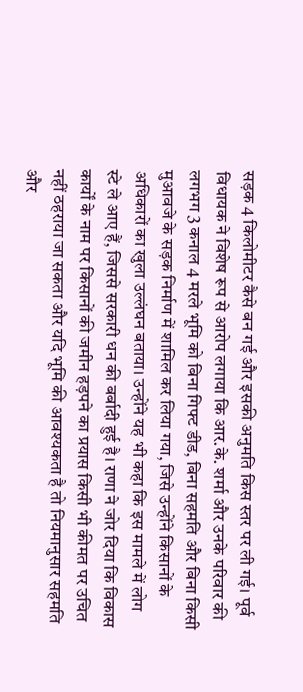सड़क 4 किलोमीटर कैसे बन गई और इसकी अनुमति किस स्तर पर ली गई। पूर्व विधायक ने विशेष रूप से आरोप लगाया कि आर.के. शर्मा और उनके परिवार की लगभग 3 कनाल 4 मरले भूमि को बिना गिफ्ट डीड, बिना सहमति और बिना किसी मुआवजे के सड़क निर्माण में शामिल कर लिया गया, जिसे उन्होंने किसानों के अधिकारों का खुला उल्लंघन बताया। उन्होंने यह भी कहा कि इस मामले में लोग स्टे ले आए हैं, जिससे सरकारी धन की बर्बादी हुई है। राणा ने जोर दिया कि विकास कार्यों के नाम पर किसानों की जमीन हड़पने का प्रयास किसी भी कीमत पर उचित नहीं ठहराया जा सकता और यदि भूमि की आवश्यकता है तो नियमानुसार सहमति और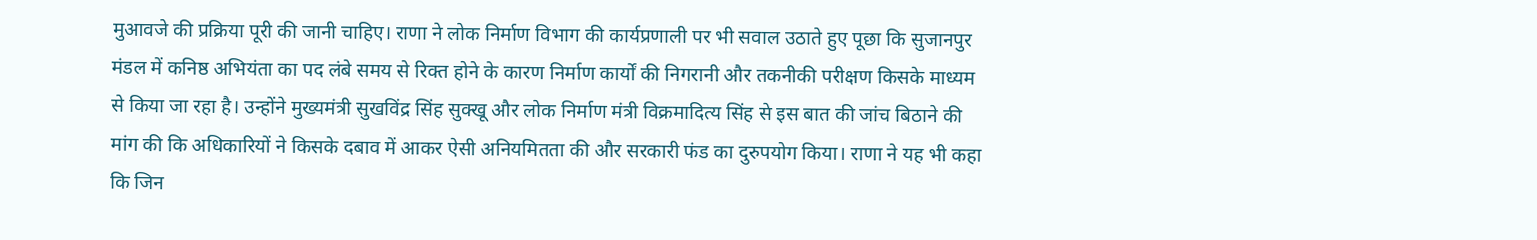मुआवजे की प्रक्रिया पूरी की जानी चाहिए। राणा ने लोक निर्माण विभाग की कार्यप्रणाली पर भी सवाल उठाते हुए पूछा कि सुजानपुर मंडल में कनिष्ठ अभियंता का पद लंबे समय से रिक्त होने के कारण निर्माण कार्यों की निगरानी और तकनीकी परीक्षण किसके माध्यम से किया जा रहा है। उन्होंने मुख्यमंत्री सुखविंद्र सिंह सुक्खू और लोक निर्माण मंत्री विक्रमादित्य सिंह से इस बात की जांच बिठाने की मांग की कि अधिकारियों ने किसके दबाव में आकर ऐसी अनियमितता की और सरकारी फंड का दुरुपयोग किया। राणा ने यह भी कहा कि जिन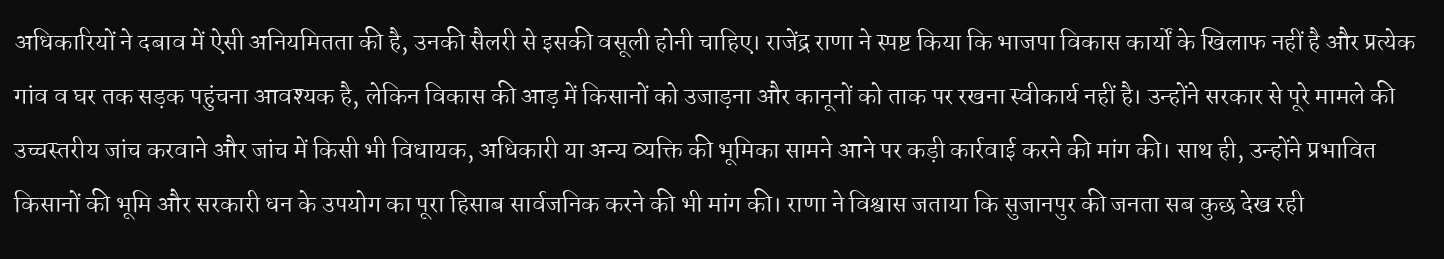अधिकारियों ने दबाव में ऐसी अनियमितता की है, उनकी सैलरी से इसकी वसूली होनी चाहिए। राजेंद्र राणा ने स्पष्ट किया कि भाजपा विकास कार्यों के खिलाफ नहीं है और प्रत्येक गांव व घर तक सड़क पहुंचना आवश्यक है, लेकिन विकास की आड़ में किसानों को उजाड़ना और कानूनों को ताक पर रखना स्वीकार्य नहीं है। उन्होंने सरकार से पूरे मामले की उच्चस्तरीय जांच करवाने और जांच में किसी भी विधायक, अधिकारी या अन्य व्यक्ति की भूमिका सामने आने पर कड़ी कार्रवाई करने की मांग की। साथ ही, उन्होंने प्रभावित किसानों की भूमि और सरकारी धन के उपयोग का पूरा हिसाब सार्वजनिक करने की भी मांग की। राणा ने विश्वास जताया कि सुजानपुर की जनता सब कुछ देख रही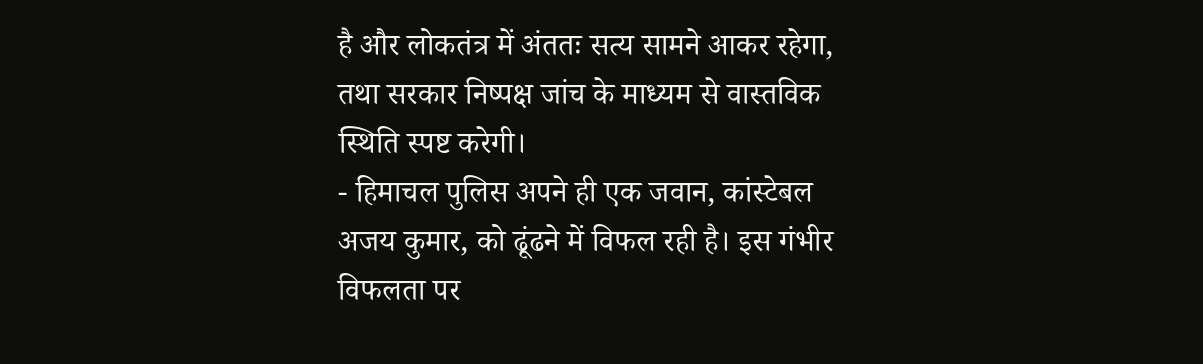है और लोकतंत्र में अंततः सत्य सामने आकर रहेगा, तथा सरकार निष्पक्ष जांच के माध्यम से वास्तविक स्थिति स्पष्ट करेगी।
- हिमाचल पुलिस अपने ही एक जवान, कांस्टेबल अजय कुमार, को ढूंढने में विफल रही है। इस गंभीर विफलता पर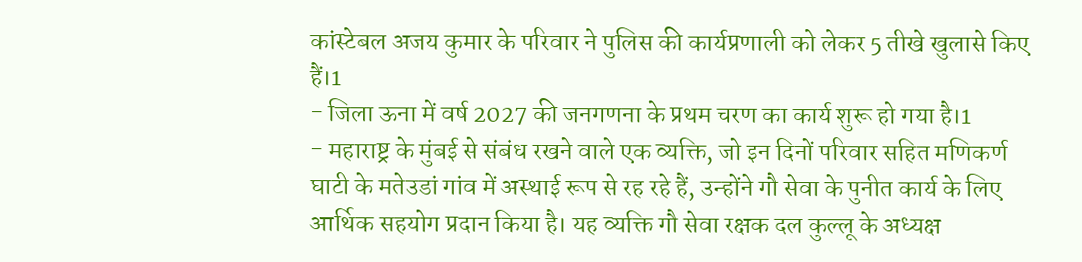कांस्टेबल अजय कुमार के परिवार ने पुलिस की कार्यप्रणाली को लेकर 5 तीखे खुलासे किए हैं।1
- जिला ऊना में वर्ष 2027 की जनगणना के प्रथम चरण का कार्य शुरू हो गया है।1
- महाराष्ट्र के मुंबई से संबंध रखने वाले एक व्यक्ति, जो इन दिनों परिवार सहित मणिकर्ण घाटी के मतेउडां गांव में अस्थाई रूप से रह रहे हैं, उन्होंने गौ सेवा के पुनीत कार्य के लिए आर्थिक सहयोग प्रदान किया है। यह व्यक्ति गौ सेवा रक्षक दल कुल्लू के अध्यक्ष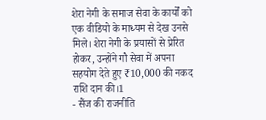शेरा नेगी के समाज सेवा के कार्यों को एक वीडियो के माध्यम से देख उनसे मिले। शेरा नेगी के प्रयासों से प्रेरित होकर, उन्होंने गौ सेवा में अपना सहयोग देते हुए ₹10,000 की नकद राशि दान की।1
- सैंज की राजनीति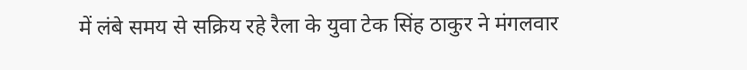में लंबे समय से सक्रिय रहे रैला के युवा टेक सिंह ठाकुर ने मंगलवार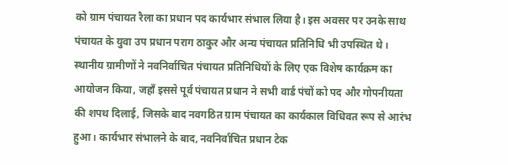को ग्राम पंचायत रैला का प्रधान पद कार्यभार संभाल लिया है। इस अवसर पर उनके साथ पंचायत के युवा उप प्रधान पराग ठाकुर और अन्य पंचायत प्रतिनिधि भी उपस्थित थे। स्थानीय ग्रामीणों ने नवनिर्वाचित पंचायत प्रतिनिधियों के लिए एक विशेष कार्यक्रम का आयोजन किया, जहाँ इससे पूर्व पंचायत प्रधान ने सभी वार्ड पंचों को पद और गोपनीयता की शपथ दिलाई, जिसके बाद नवगठित ग्राम पंचायत का कार्यकाल विधिवत रूप से आरंभ हुआ। कार्यभार संभालने के बाद, नवनिर्वाचित प्रधान टेक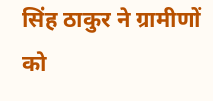सिंह ठाकुर ने ग्रामीणों को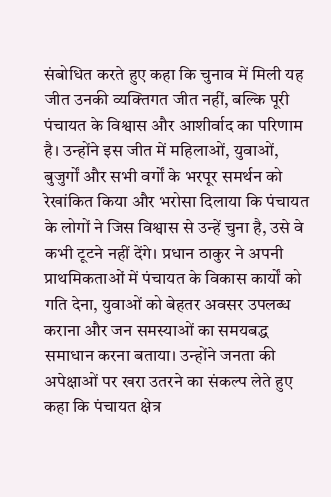संबोधित करते हुए कहा कि चुनाव में मिली यह जीत उनकी व्यक्तिगत जीत नहीं, बल्कि पूरी पंचायत के विश्वास और आशीर्वाद का परिणाम है। उन्होंने इस जीत में महिलाओं, युवाओं, बुजुर्गों और सभी वर्गों के भरपूर समर्थन को रेखांकित किया और भरोसा दिलाया कि पंचायत के लोगों ने जिस विश्वास से उन्हें चुना है, उसे वे कभी टूटने नहीं देंगे। प्रधान ठाकुर ने अपनी प्राथमिकताओं में पंचायत के विकास कार्यों को गति देना, युवाओं को बेहतर अवसर उपलब्ध कराना और जन समस्याओं का समयबद्ध समाधान करना बताया। उन्होंने जनता की अपेक्षाओं पर खरा उतरने का संकल्प लेते हुए कहा कि पंचायत क्षेत्र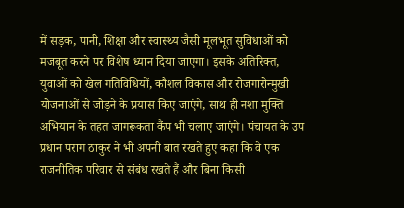में सड़क, पानी, शिक्षा और स्वास्थ्य जैसी मूलभूत सुविधाओं को मजबूत करने पर विशेष ध्यान दिया जाएगा। इसके अतिरिक्त, युवाओं को खेल गतिविधियों, कौशल विकास और रोजगारोन्मुखी योजनाओं से जोड़ने के प्रयास किए जाएंगे, साथ ही नशा मुक्ति अभियान के तहत जागरूकता कैंप भी चलाए जाएंगे। पंचायत के उप प्रधान पराग ठाकुर ने भी अपनी बात रखते हुए कहा कि वे एक राजनीतिक परिवार से संबंध रखते हैं और बिना किसी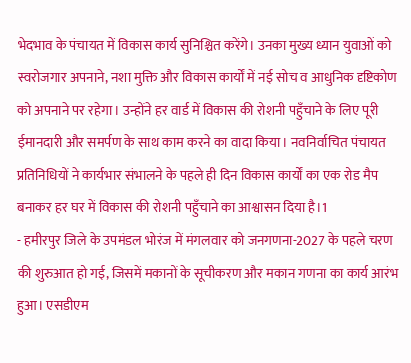भेदभाव के पंचायत में विकास कार्य सुनिश्चित करेंगे। उनका मुख्य ध्यान युवाओं को स्वरोजगार अपनाने, नशा मुक्ति और विकास कार्यों में नई सोच व आधुनिक दृष्टिकोण को अपनाने पर रहेगा। उन्होंने हर वार्ड में विकास की रोशनी पहुँचाने के लिए पूरी ईमानदारी और समर्पण के साथ काम करने का वादा किया। नवनिर्वाचित पंचायत प्रतिनिधियों ने कार्यभार संभालने के पहले ही दिन विकास कार्यों का एक रोड मैप बनाकर हर घर में विकास की रोशनी पहुँचाने का आश्वासन दिया है।1
- हमीरपुर जिले के उपमंडल भोरंज में मंगलवार को जनगणना-2027 के पहले चरण की शुरुआत हो गई, जिसमें मकानों के सूचीकरण और मकान गणना का कार्य आरंभ हुआ। एसडीएम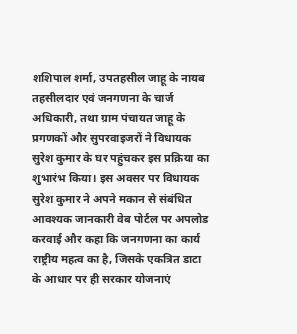शशिपाल शर्मा, उपतहसील जाहू के नायब तहसीलदार एवं जनगणना के चार्ज अधिकारी, तथा ग्राम पंचायत जाहू के प्रगणकों और सुपरवाइजरों ने विधायक सुरेश कुमार के घर पहुंचकर इस प्रक्रिया का शुभारंभ किया। इस अवसर पर विधायक सुरेश कुमार ने अपने मकान से संबंधित आवश्यक जानकारी वेब पोर्टल पर अपलोड करवाई और कहा कि जनगणना का कार्य राष्ट्रीय महत्व का है, जिसके एकत्रित डाटा के आधार पर ही सरकार योजनाएं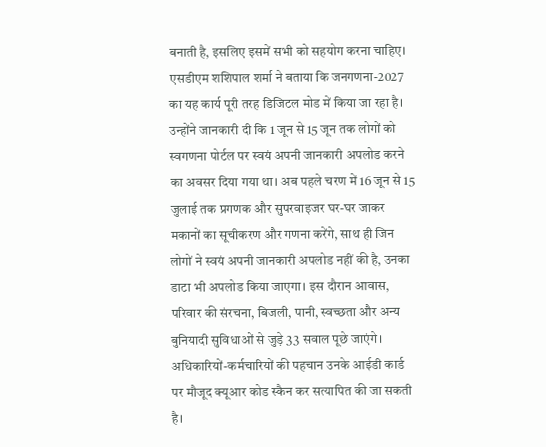बनाती है, इसलिए इसमें सभी को सहयोग करना चाहिए। एसडीएम शशिपाल शर्मा ने बताया कि जनगणना-2027 का यह कार्य पूरी तरह डिजिटल मोड में किया जा रहा है। उन्होंने जानकारी दी कि 1 जून से 15 जून तक लोगों को स्वगणना पोर्टल पर स्वयं अपनी जानकारी अपलोड करने का अवसर दिया गया था। अब पहले चरण में 16 जून से 15 जुलाई तक प्रगणक और सुपरवाइजर घर-घर जाकर मकानों का सूचीकरण और गणना करेंगे, साथ ही जिन लोगों ने स्वयं अपनी जानकारी अपलोड नहीं की है, उनका डाटा भी अपलोड किया जाएगा। इस दौरान आवास, परिवार की संरचना, बिजली, पानी, स्वच्छता और अन्य बुनियादी सुविधाओं से जुड़े 33 सवाल पूछे जाएंगे। अधिकारियों-कर्मचारियों की पहचान उनके आईडी कार्ड पर मौजूद क्यूआर कोड स्कैन कर सत्यापित की जा सकती है।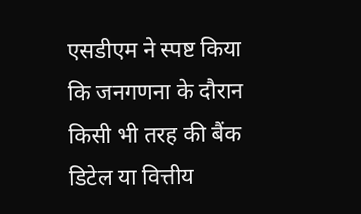एसडीएम ने स्पष्ट किया कि जनगणना के दौरान किसी भी तरह की बैंक डिटेल या वित्तीय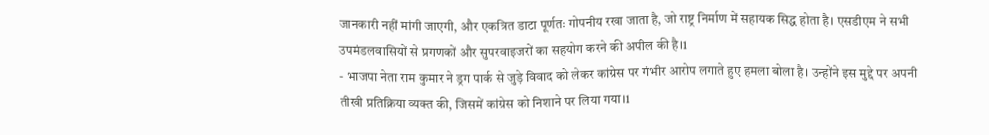जानकारी नहीं मांगी जाएगी, और एकत्रित डाटा पूर्णतः गोपनीय रखा जाता है, जो राष्ट्र निर्माण में सहायक सिद्ध होता है। एसडीएम ने सभी उपमंडलवासियों से प्रगणकों और सुपरवाइजरों का सहयोग करने की अपील की है।1
- भाजपा नेता राम कुमार ने ड्रग पार्क से जुड़े विवाद को लेकर कांग्रेस पर गंभीर आरोप लगाते हुए हमला बोला है। उन्होंने इस मुद्दे पर अपनी तीखी प्रतिक्रिया व्यक्त की, जिसमें कांग्रेस को निशाने पर लिया गया।1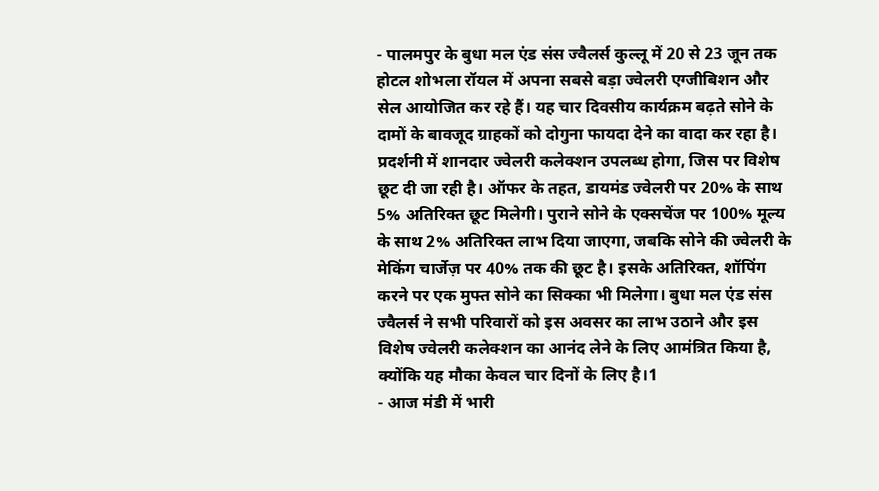- पालमपुर के बुधा मल एंड संस ज्वैलर्स कुल्लू में 20 से 23 जून तक होटल शोभला रॉयल में अपना सबसे बड़ा ज्वेलरी एग्जीबिशन और सेल आयोजित कर रहे हैं। यह चार दिवसीय कार्यक्रम बढ़ते सोने के दामों के बावजूद ग्राहकों को दोगुना फायदा देने का वादा कर रहा है। प्रदर्शनी में शानदार ज्वेलरी कलेक्शन उपलब्ध होगा, जिस पर विशेष छूट दी जा रही है। ऑफर के तहत, डायमंड ज्वेलरी पर 20% के साथ 5% अतिरिक्त छूट मिलेगी। पुराने सोने के एक्सचेंज पर 100% मूल्य के साथ 2% अतिरिक्त लाभ दिया जाएगा, जबकि सोने की ज्वेलरी के मेकिंग चार्जेज़ पर 40% तक की छूट है। इसके अतिरिक्त, शॉपिंग करने पर एक मुफ्त सोने का सिक्का भी मिलेगा। बुधा मल एंड संस ज्वैलर्स ने सभी परिवारों को इस अवसर का लाभ उठाने और इस विशेष ज्वेलरी कलेक्शन का आनंद लेने के लिए आमंत्रित किया है, क्योंकि यह मौका केवल चार दिनों के लिए है।1
- आज मंडी में भारी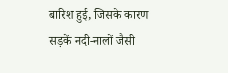बारिश हुई, जिसके कारण सड़कें नदी-नालों जैसी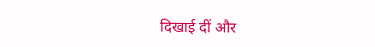दिखाई दीं और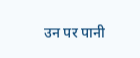उन पर पानी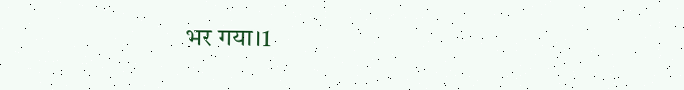भर गया।1